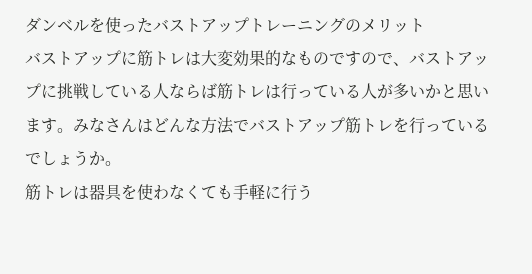ダンベルを使ったバストアップトレーニングのメリット
バストアップに筋トレは大変効果的なものですので、バストアップに挑戦している人ならば筋トレは行っている人が多いかと思います。みなさんはどんな方法でバストアップ筋トレを行っているでしょうか。
筋トレは器具を使わなくても手軽に行う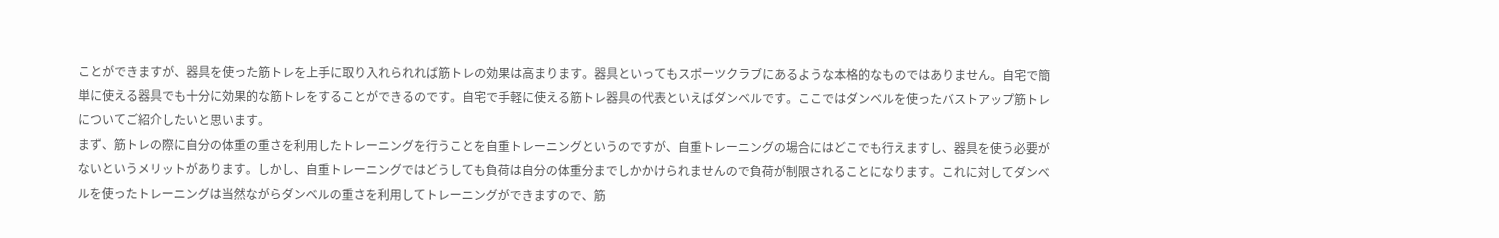ことができますが、器具を使った筋トレを上手に取り入れられれば筋トレの効果は高まります。器具といってもスポーツクラブにあるような本格的なものではありません。自宅で簡単に使える器具でも十分に効果的な筋トレをすることができるのです。自宅で手軽に使える筋トレ器具の代表といえばダンベルです。ここではダンベルを使ったバストアップ筋トレについてご紹介したいと思います。
まず、筋トレの際に自分の体重の重さを利用したトレーニングを行うことを自重トレーニングというのですが、自重トレーニングの場合にはどこでも行えますし、器具を使う必要がないというメリットがあります。しかし、自重トレーニングではどうしても負荷は自分の体重分までしかかけられませんので負荷が制限されることになります。これに対してダンベルを使ったトレーニングは当然ながらダンベルの重さを利用してトレーニングができますので、筋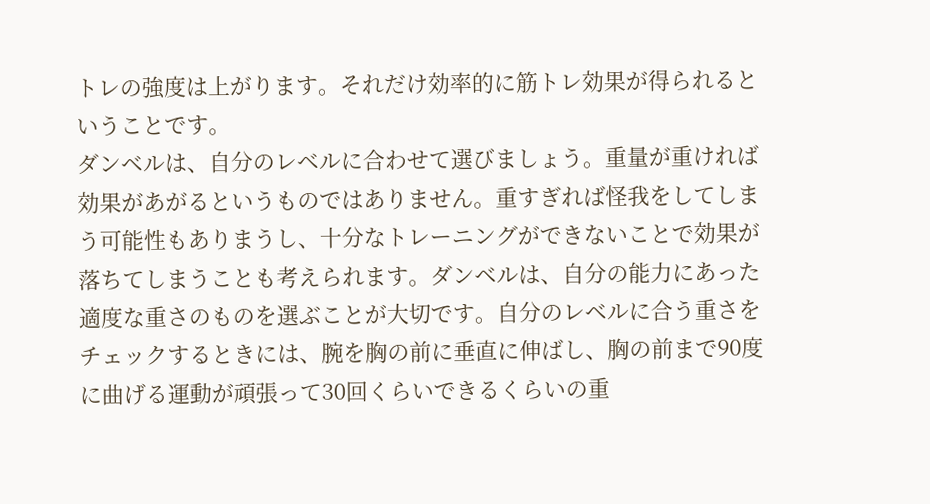トレの強度は上がります。それだけ効率的に筋トレ効果が得られるということです。
ダンベルは、自分のレベルに合わせて選びましょう。重量が重ければ効果があがるというものではありません。重すぎれば怪我をしてしまう可能性もありまうし、十分なトレーニングができないことで効果が落ちてしまうことも考えられます。ダンベルは、自分の能力にあった適度な重さのものを選ぶことが大切です。自分のレベルに合う重さをチェックするときには、腕を胸の前に垂直に伸ばし、胸の前まで90度に曲げる運動が頑張って30回くらいできるくらいの重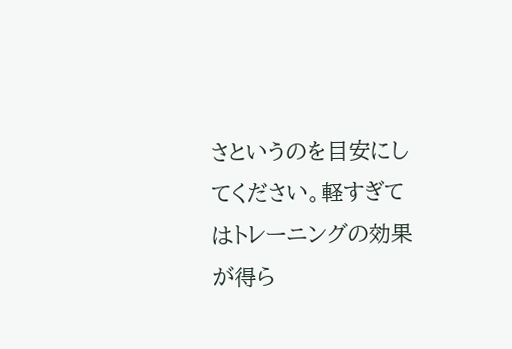さというのを目安にしてください。軽すぎてはトレーニングの効果が得ら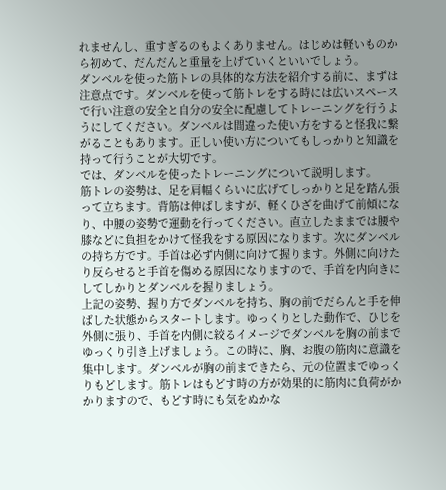れませんし、重すぎるのもよくありません。はじめは軽いものから初めて、だんだんと重量を上げていくといいでしょう。
ダンベルを使った筋トレの具体的な方法を紹介する前に、まずは注意点です。ダンベルを使って筋トレをする時には広いスペースで行い注意の安全と自分の安全に配慮してトレーニングを行うようにしてください。ダンベルは間違った使い方をすると怪我に繋がることもあります。正しい使い方についてもしっかりと知識を持って行うことが大切です。
では、ダンベルを使ったトレーニングについて説明します。
筋トレの姿勢は、足を肩幅くらいに広げてしっかりと足を踏ん張って立ちます。背筋は伸ばしますが、軽くひざを曲げて前傾になり、中腰の姿勢で運動を行ってください。直立したままでは腰や膝などに負担をかけて怪我をする原因になります。次にダンベルの持ち方です。手首は必ず内側に向けて握ります。外側に向けたり反らせると手首を傷める原因になりますので、手首を内向きにしてしかりとダンベルを握りましょう。
上記の姿勢、握り方でダンベルを持ち、胸の前でだらんと手を伸ばした状態からスタートします。ゆっくりとした動作で、ひじを外側に張り、手首を内側に絞るイメージでダンベルを胸の前までゆっくり引き上げましょう。この時に、胸、お腹の筋肉に意識を集中します。ダンベルが胸の前まできたら、元の位置までゆっくりもどします。筋トレはもどす時の方が効果的に筋肉に負荷がかかりますので、もどす時にも気をぬかな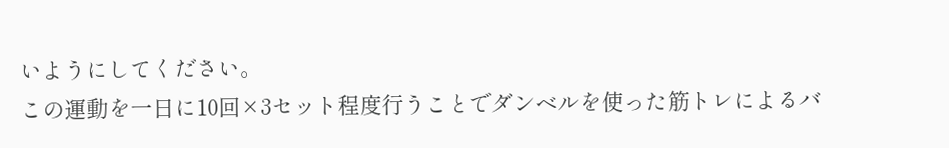いようにしてください。
この運動を一日に10回×3セット程度行うことでダンベルを使った筋トレによるバ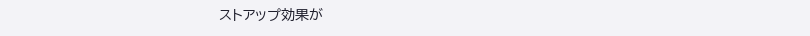ストアップ効果が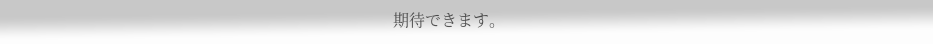期待できます。